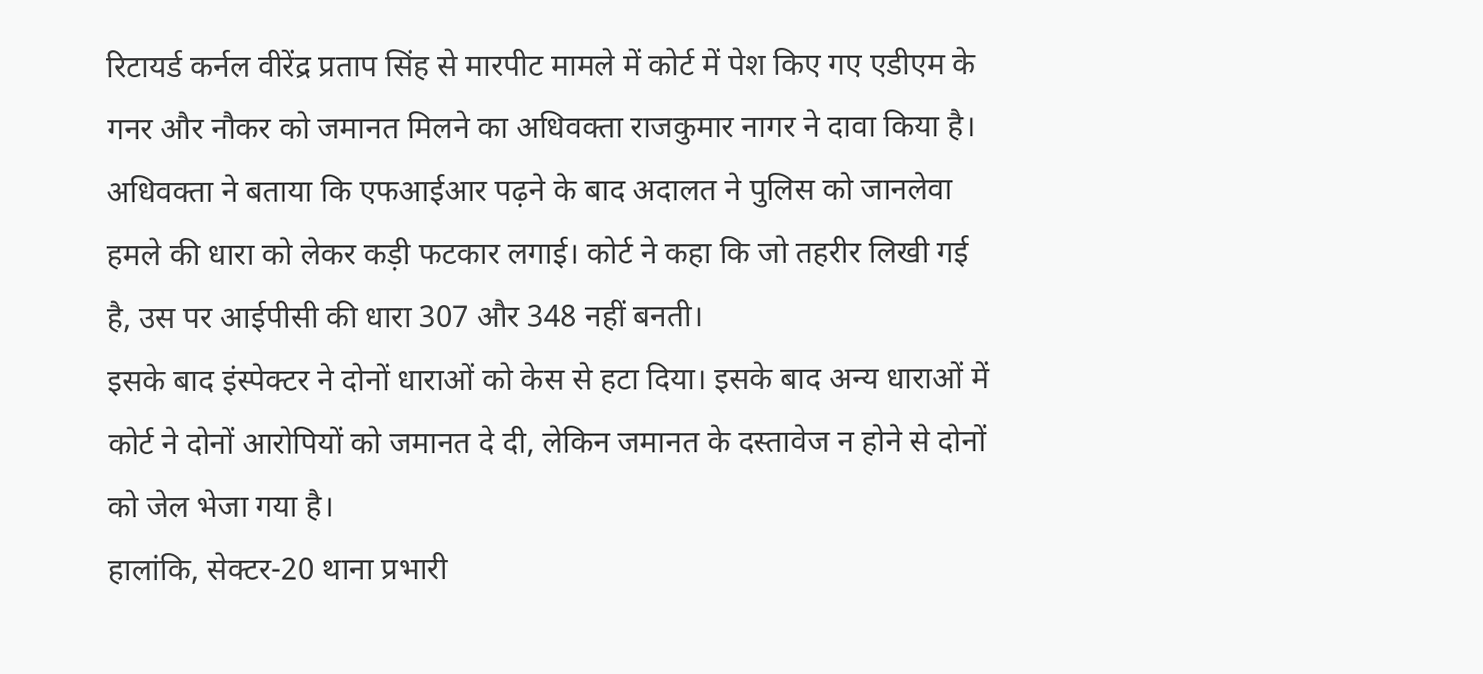रिटायर्ड कर्नल वीरेंद्र प्रताप सिंह से मारपीट मामले में कोर्ट में पेश किए गए एडीएम के गनर और नौकर को जमानत मिलने का अधिवक्ता राजकुमार नागर ने दावा किया है।
अधिवक्ता ने बताया कि एफआईआर पढ़ने के बाद अदालत ने पुलिस को जानलेवा हमले की धारा को लेकर कड़ी फटकार लगाई। कोर्ट ने कहा कि जो तहरीर लिखी गई है, उस पर आईपीसी की धारा 307 और 348 नहीं बनती।
इसके बाद इंस्पेक्टर ने दोनों धाराओं को केस से हटा दिया। इसके बाद अन्य धाराओं में कोर्ट ने दोनों आरोपियों को जमानत दे दी, लेकिन जमानत के दस्तावेज न होने से दोनों को जेल भेजा गया है।
हालांकि, सेक्टर-20 थाना प्रभारी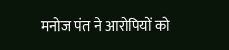मनोज पंत ने आरोपियों को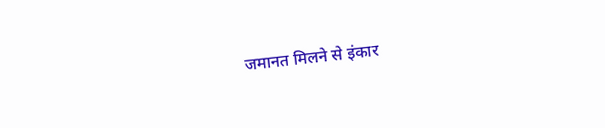जमानत मिलने से इंकार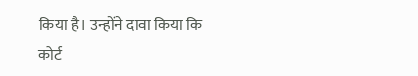किया है। उन्होंने दावा किया कि कोर्ट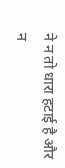ने न तो धारा हटाई है और न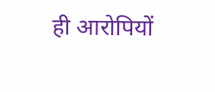ही आरोपियों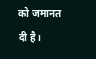को जमानत दी है।